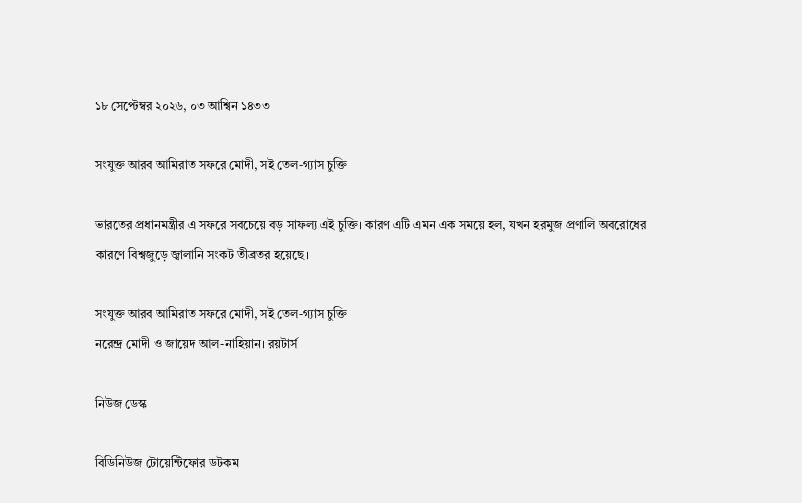১৮ সেপ্টেম্বর ২০২৬, ০৩ আশ্বিন ১৪৩৩

সংযুক্ত আরব আমিরাত সফরে মোদী, সই তেল-গ্যাস চুক্তি

ভারতের প্রধানমন্ত্রীর এ সফরে সবচেয়ে বড় সাফল্য এই চুক্তি। কারণ এটি এমন এক সময়ে হল, যখন হরমুজ প্রণালি অবরোধের কারণে বিশ্বজুড়ে জ্বালানি সংকট তীব্রতর হয়েছে।

সংযুক্ত আরব আমিরাত সফরে মোদী, সই তেল-গ্যাস চুক্তি
নরেন্দ্র মোদী ও জায়েদ আল-নাহিয়ান। রয়টার্স

নিউজ ডেস্ক

বিডিনিউজ টোয়েন্টিফোর ডটকম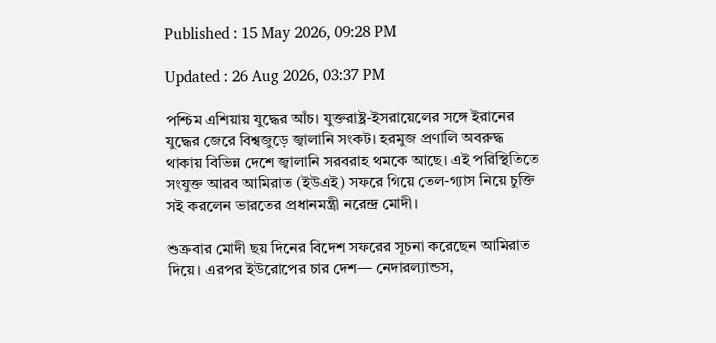Published : 15 May 2026, 09:28 PM

Updated : 26 Aug 2026, 03:37 PM

পশ্চিম এশিয়ায় যুদ্ধের আঁচ। যুক্তরাষ্ট্র-ইসরায়েলের সঙ্গে ইরানের যুদ্ধের জেরে বিশ্বজুড়ে জ্বালানি সংকট। হরমুজ প্রণালি অবরুদ্ধ থাকায় বিভিন্ন দেশে জ্বালানি সরবরাহ থমকে আছে। এই পরিস্থিতিতে সংযুক্ত আরব আমিরাত (ইউএই) সফরে গিয়ে তেল-গ্যাস নিয়ে চুক্তি সই করলেন ভারতের প্রধানমন্ত্রী নরেন্দ্র মোদী।

শুক্রবার মোদী ছয় দিনের বিদেশ সফরের সূচনা করেছেন আমিরাত দিয়ে। এরপর ইউরোপের চার দেশ— নেদারল্যান্ডস,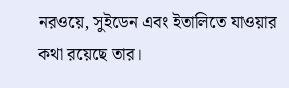নরওয়ে, সুইডেন এবং ইতালিতে যাওয়ার কথা রয়েছে তার।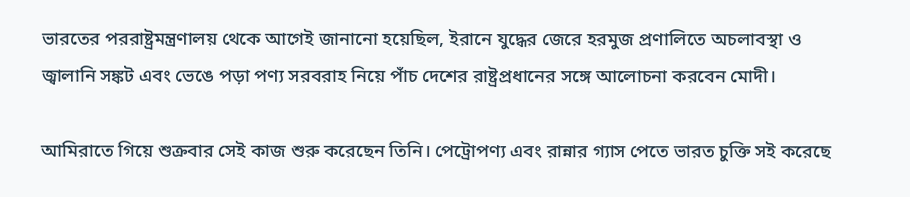ভারতের পররাষ্ট্রমন্ত্রণালয় থেকে আগেই জানানো হয়েছিল, ইরানে যুদ্ধের জেরে হরমুজ প্রণালিতে অচলাবস্থা ও জ্বালানি সঙ্কট এবং ভেঙে পড়া পণ্য সরবরাহ নিয়ে পাঁচ দেশের রাষ্ট্রপ্রধানের সঙ্গে আলোচনা করবেন মোদী।

আমিরাতে গিয়ে শুক্রবার সেই কাজ শুরু করেছেন তিনি। পেট্রোপণ্য এবং রান্নার গ্যাস পেতে ভারত চুক্তি সই করেছে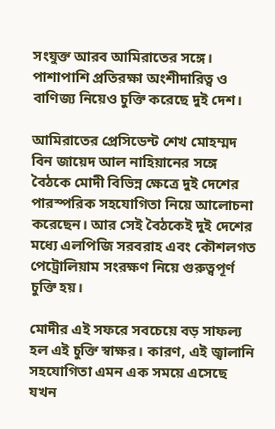সংযুক্ত আরব আমিরাতের সঙ্গে। পাশাপাশি প্রতিরক্ষা অংশীদারিত্ব ও বাণিজ্য নিয়েও চুক্তি করেছে দুই দেশ।

আমিরাতের প্রেসিডেন্ট শেখ মোহম্মদ বিন জায়েদ আল নাহিয়ানের সঙ্গে বৈঠকে মোদী বিভিন্ন ক্ষেত্রে দুই দেশের পারস্পরিক সহযোগিতা নিয়ে আলোচনা করেছেন। আর সেই বৈঠকেই দুই দেশের মধ্যে এলপিজি সরবরাহ এবং কৌশলগত পেট্রোলিয়াম সংরক্ষণ নিয়ে গুরুত্বপূর্ণ চুক্তি হয়।

মোদীর এই সফরে সবচেয়ে বড় সাফল্য হল এই চুক্তি স্বাক্ষর। কারণ, এই জ্বালানি সহযোগিতা এমন এক সময়ে এসেছে যখন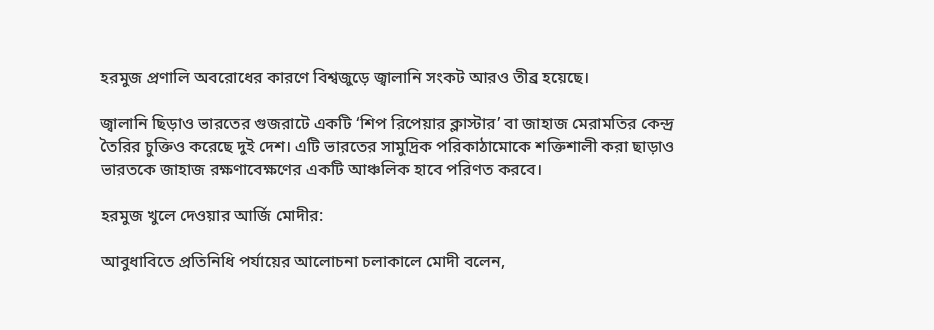হরমুজ প্রণালি অবরোধের কারণে বিশ্বজুড়ে জ্বালানি সংকট আরও তীব্র হয়েছে।

জ্বালানি ছিড়াও ভারতের গুজরাটে একটি ‘শিপ রিপেয়ার ক্লাস্টার’ বা জাহাজ মেরামতির কেন্দ্র তৈরির চুক্তিও করেছে দুই দেশ। এটি ভারতের সামুদ্রিক পরিকাঠামোকে শক্তিশালী করা ছাড়াও ভারতকে জাহাজ রক্ষণাবেক্ষণের একটি আঞ্চলিক হাবে পরিণত করবে।

হরমুজ খুলে দেওয়ার আর্জি মোদীর:

আবুধাবিতে প্রতিনিধি পর্যায়ের আলোচনা চলাকালে মোদী বলেন,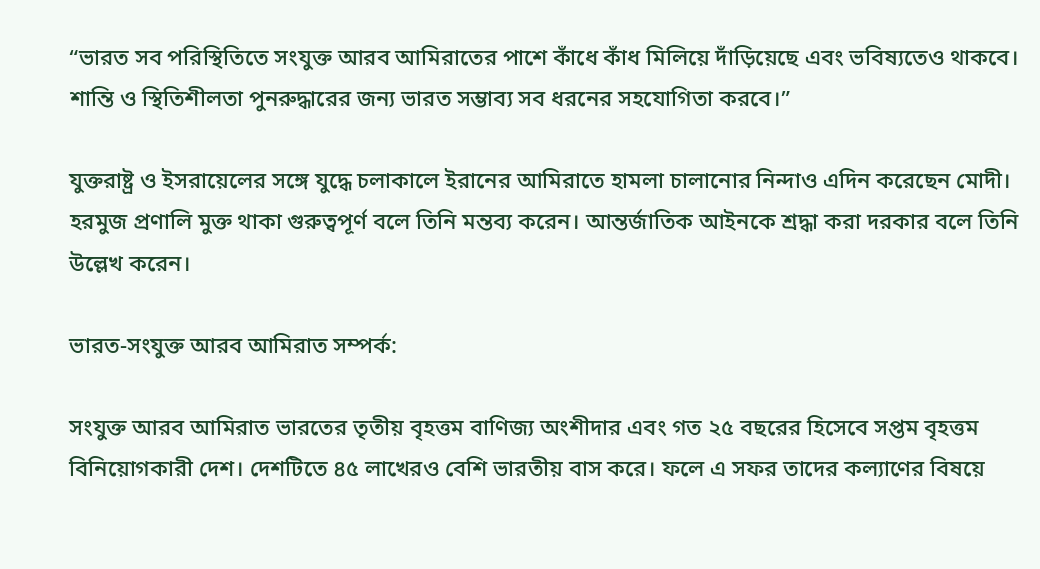“ভারত সব পরিস্থিতিতে সংযুক্ত আরব আমিরাতের পাশে কাঁধে কাঁধ মিলিয়ে দাঁড়িয়েছে এবং ভবিষ্যতেও থাকবে। শান্তি ও স্থিতিশীলতা পুনরুদ্ধারের জন্য ভারত সম্ভাব্য সব ধরনের সহযোগিতা করবে।”

যুক্তরাষ্ট্র ও ইসরায়েলের সঙ্গে যুদ্ধে চলাকালে ইরানের আমিরাতে হামলা চালানোর নিন্দাও এদিন করেছেন মোদী। হরমুজ প্রণালি মুক্ত থাকা গুরুত্বপূর্ণ বলে তিনি মন্তব্য করেন। আন্তর্জাতিক আইনকে শ্রদ্ধা করা দরকার বলে তিনি উল্লেখ করেন।

ভারত-সংযুক্ত আরব আমিরাত সম্পর্ক:

সংযুক্ত আরব আমিরাত ভারতের তৃতীয় বৃহত্তম বাণিজ্য অংশীদার এবং গত ২৫ বছরের হিসেবে সপ্তম বৃহত্তম বিনিয়োগকারী দেশ। দেশটিতে ৪৫ লাখেরও বেশি ভারতীয় বাস করে। ফলে এ সফর তাদের কল্যাণের বিষয়ে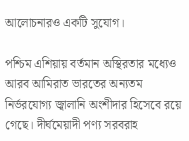আলোচনারও একটি সুযোগ।

পশ্চিম এশিয়ায় বর্তমান অস্থিরতার মধ্যেও আরব আমিরাত ভারতের অন্যতম নির্ভরযোগ্য জ্বালানি অংশীদার হিসেবে রয়ে গেছে। দীর্ঘমেয়াদী পণ্য সরবরাহ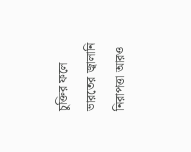চুক্তির ফলে ভারতের জ্বালানি নিরাপত্তা আরও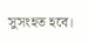সুসংহত হবে।